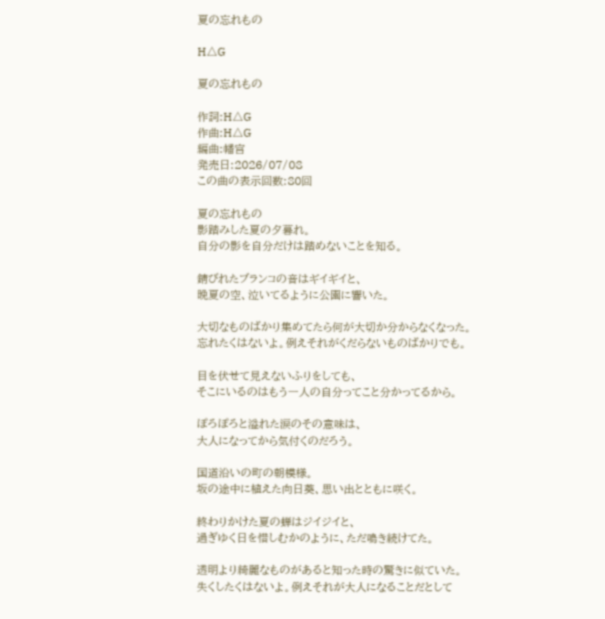夏の忘れもの

H△G

夏の忘れもの

作詞:H△G
作曲:H△G
編曲:幡宮
発売日:2026/07/08
この曲の表示回数:80回

夏の忘れもの
影踏みした夏の夕暮れ。
自分の影を自分だけは踏めないことを知る。

錆びれたブランコの音はギイギイと、
晩夏の空、泣いてるように公園に響いた。

大切なものばかり集めてたら何が大切か分からなくなった。
忘れたくはないよ。例えそれがくだらないものばかりでも。

目を伏せて見えないふりをしても、
そこにいるのはもう一人の自分ってこと分かってるから。

ぽろぽろと溢れた涙のその意味は、
大人になってから気付くのだろう。

国道沿いの町の朝模様。
坂の途中に植えた向日葵、思い出とともに咲く。

終わりかけた夏の蝉はジイジイと、
過ぎゆく日を惜しむかのように、ただ鳴き続けてた。

透明より綺麗なものがあると知った時の驚きに似ていた。
失くしたくはないよ。例えそれが大人になることだとして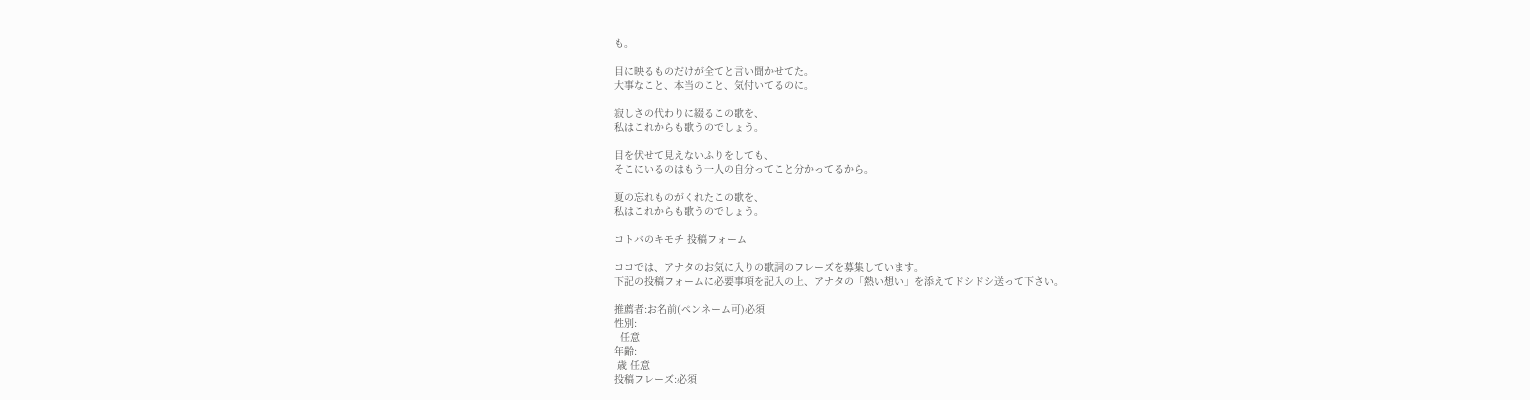も。

目に映るものだけが全てと言い聞かせてた。
大事なこと、本当のこと、気付いてるのに。

寂しさの代わりに綴るこの歌を、
私はこれからも歌うのでしょう。

目を伏せて見えないふりをしても、
そこにいるのはもう一人の自分ってこと分かってるから。

夏の忘れものがくれたこの歌を、
私はこれからも歌うのでしょう。

コトバのキモチ 投稿フォーム

ココでは、アナタのお気に入りの歌詞のフレーズを募集しています。
下記の投稿フォームに必要事項を記入の上、アナタの「熱い想い」を添えてドシドシ送って下さい。

推薦者:お名前(ペンネーム可)必須
性別:
  任意
年齢:
 歳 任意
投稿フレーズ:必須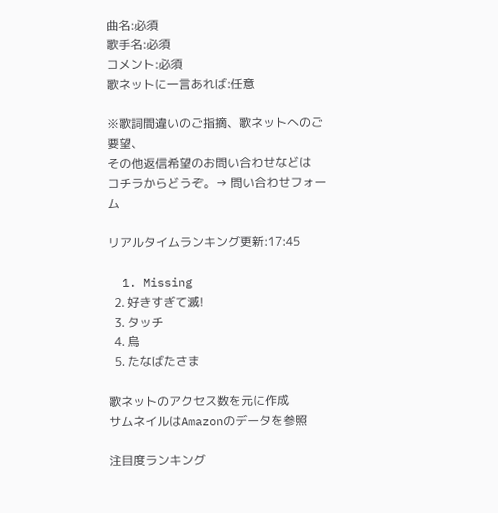曲名:必須
歌手名:必須
コメント:必須
歌ネットに一言あれば:任意

※歌詞間違いのご指摘、歌ネットへのご要望、
その他返信希望のお問い合わせなどは
コチラからどうぞ。→ 問い合わせフォーム

リアルタイムランキング更新:17:45

  1. Missing
  2. 好きすぎて滅!
  3. タッチ
  4. 烏
  5. たなばたさま

歌ネットのアクセス数を元に作成
サムネイルはAmazonのデータを参照

注目度ランキング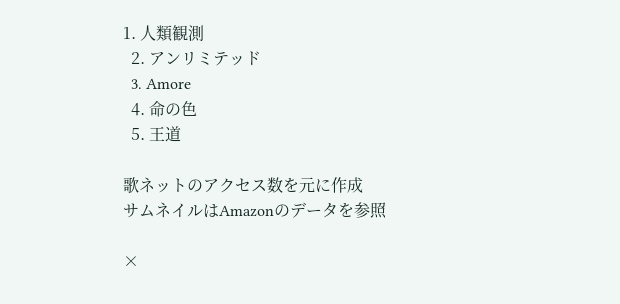1. 人類観測
  2. アンリミテッド
  3. Amore
  4. 命の色
  5. 王道

歌ネットのアクセス数を元に作成
サムネイルはAmazonのデータを参照

×